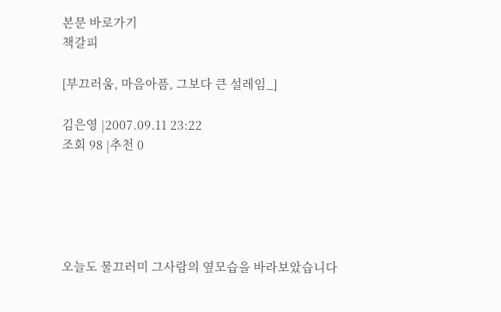본문 바로가기
책갈피

[부끄러움, 마음아픔, 그보다 큰 설레임_]

김은영 |2007.09.11 23:22
조회 98 |추천 0





오늘도 물끄러미 그사람의 옆모습을 바라보았습니다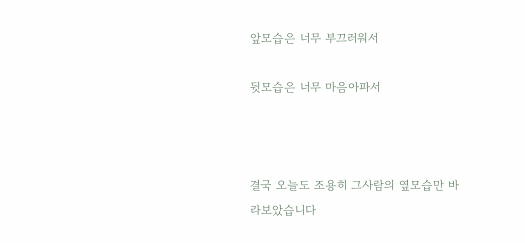앞모습은 너무 부끄러워서

뒷모습은 너무 마음아파서



결국 오늘도 조용히 그사람의 옆모습만 바라보았습니다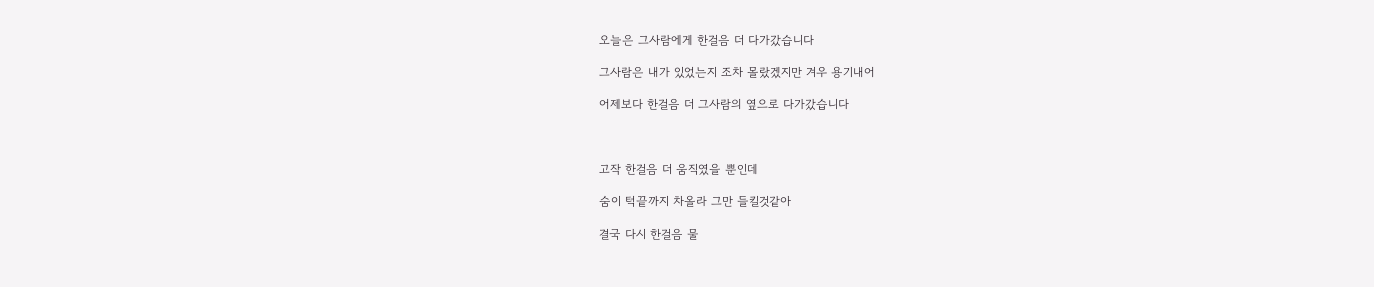오늘은 그사람에게 한걸음 더 다가갔습니다

그사람은 내가 있었는지 조차 몰랐겠지만 겨우 용기내어

어제보다 한걸음 더 그사람의 옆으로 다가갔습니다



고작 한걸음 더 움직였을 뿐인데

숨이 턱끝까지 차올라 그만 들킬것같아

결국 다시 한걸음 물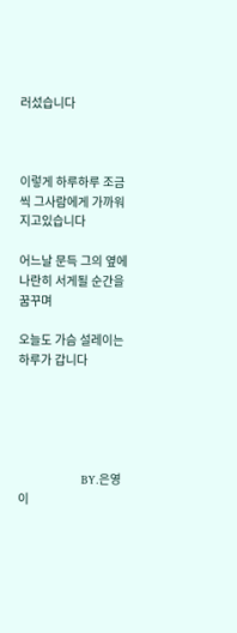러섰습니다



이렇게 하루하루 조금씩 그사람에게 가까워지고있습니다

어느날 문득 그의 옆에 나란히 서게될 순간을 꿈꾸며

오늘도 가슴 설레이는 하루가 갑니다





                     BY.은영이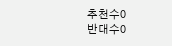추천수0
반대수0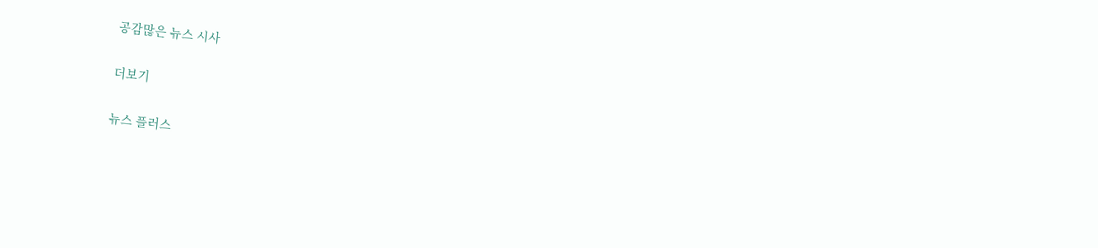공감많은 뉴스 시사

더보기

뉴스 플러스